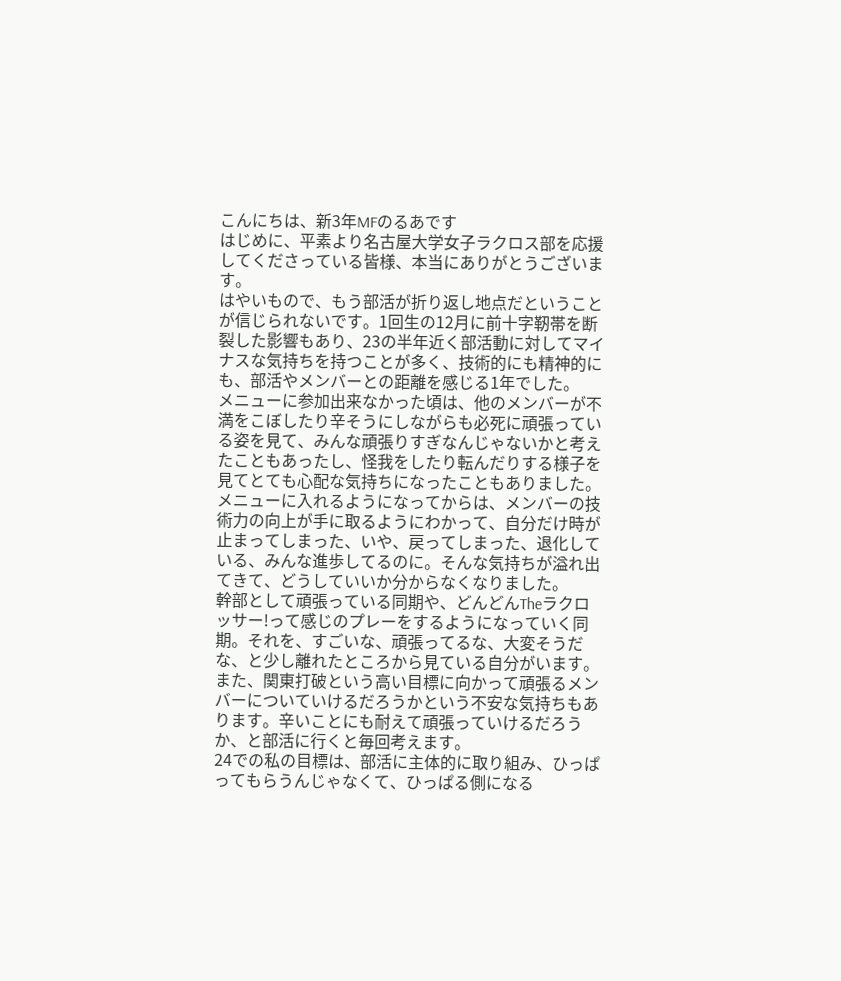こんにちは、新3年MFのるあです
はじめに、平素より名古屋大学女子ラクロス部を応援してくださっている皆様、本当にありがとうございます。
はやいもので、もう部活が折り返し地点だということが信じられないです。1回生の12月に前十字靭帯を断裂した影響もあり、23の半年近く部活動に対してマイナスな気持ちを持つことが多く、技術的にも精神的にも、部活やメンバーとの距離を感じる1年でした。
メニューに参加出来なかった頃は、他のメンバーが不満をこぼしたり辛そうにしながらも必死に頑張っている姿を見て、みんな頑張りすぎなんじゃないかと考えたこともあったし、怪我をしたり転んだりする様子を見てとても心配な気持ちになったこともありました。
メニューに入れるようになってからは、メンバーの技術力の向上が手に取るようにわかって、自分だけ時が止まってしまった、いや、戻ってしまった、退化している、みんな進歩してるのに。そんな気持ちが溢れ出てきて、どうしていいか分からなくなりました。
幹部として頑張っている同期や、どんどんTheラクロッサー!って感じのプレーをするようになっていく同期。それを、すごいな、頑張ってるな、大変そうだな、と少し離れたところから見ている自分がいます。また、関東打破という高い目標に向かって頑張るメンバーについていけるだろうかという不安な気持ちもあります。辛いことにも耐えて頑張っていけるだろうか、と部活に行くと毎回考えます。
24での私の目標は、部活に主体的に取り組み、ひっぱってもらうんじゃなくて、ひっぱる側になる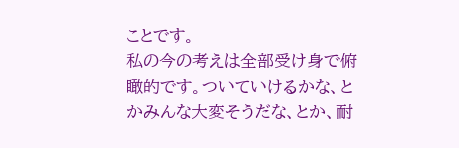ことです。
私の今の考えは全部受け身で俯瞰的です。ついていけるかな、とかみんな大変そうだな、とか、耐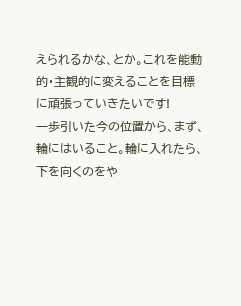えられるかな、とか。これを能動的・主観的に変えることを目標に頑張っていきたいです!
一歩引いた今の位置から、まず、輪にはいること。輪に入れたら、下を向くのをや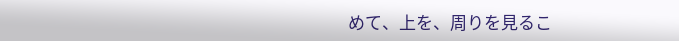めて、上を、周りを見るこ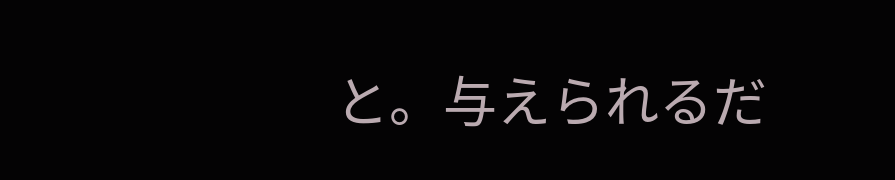と。与えられるだ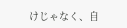けじゃなく、自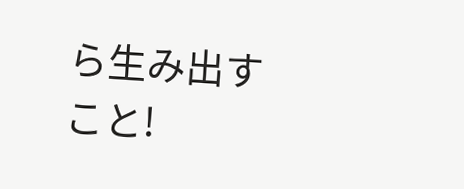ら生み出すこと!